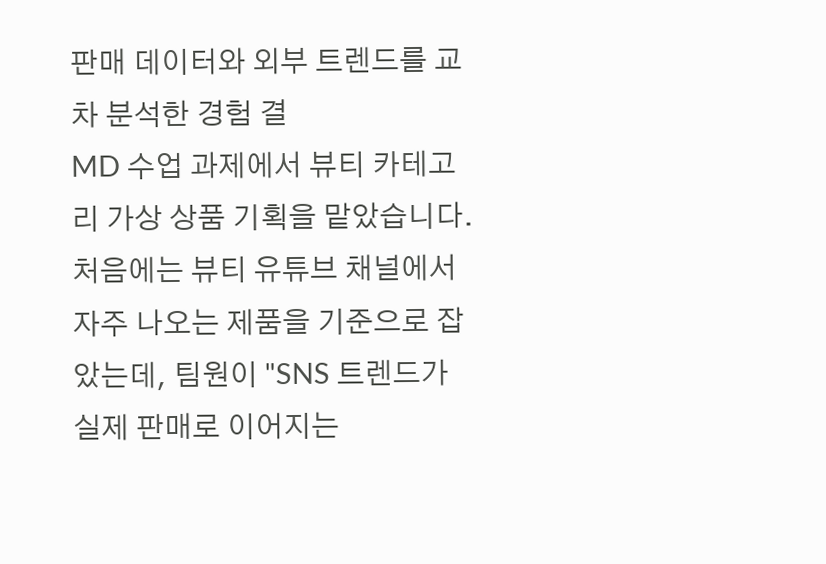판매 데이터와 외부 트렌드를 교차 분석한 경험 결
MD 수업 과제에서 뷰티 카테고리 가상 상품 기획을 맡았습니다. 처음에는 뷰티 유튜브 채널에서 자주 나오는 제품을 기준으로 잡았는데, 팀원이 "SNS 트렌드가 실제 판매로 이어지는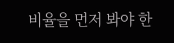비율을 먼저 봐야 한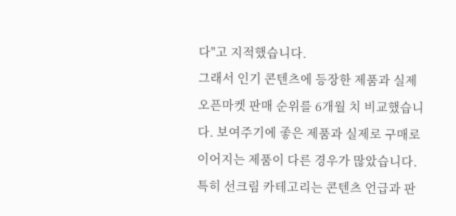다"고 지적했습니다.
그래서 인기 콘텐츠에 등장한 제품과 실제 오픈마켓 판매 순위를 6개월 치 비교했습니다. 보여주기에 좋은 제품과 실제로 구매로 이어지는 제품이 다른 경우가 많았습니다. 특히 선크림 카테고리는 콘텐츠 언급과 판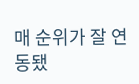매 순위가 잘 연동됐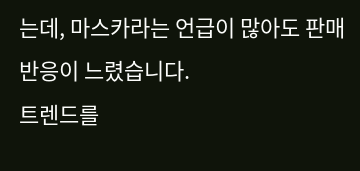는데, 마스카라는 언급이 많아도 판매 반응이 느렸습니다.
트렌드를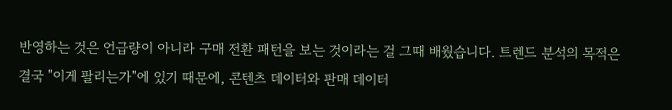반영하는 것은 언급량이 아니라 구매 전환 패턴을 보는 것이라는 걸 그때 배웠습니다. 트렌드 분석의 목적은 결국 "이게 팔리는가"에 있기 때문에, 콘텐츠 데이터와 판매 데이터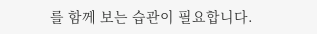를 함께 보는 습관이 필요합니다.